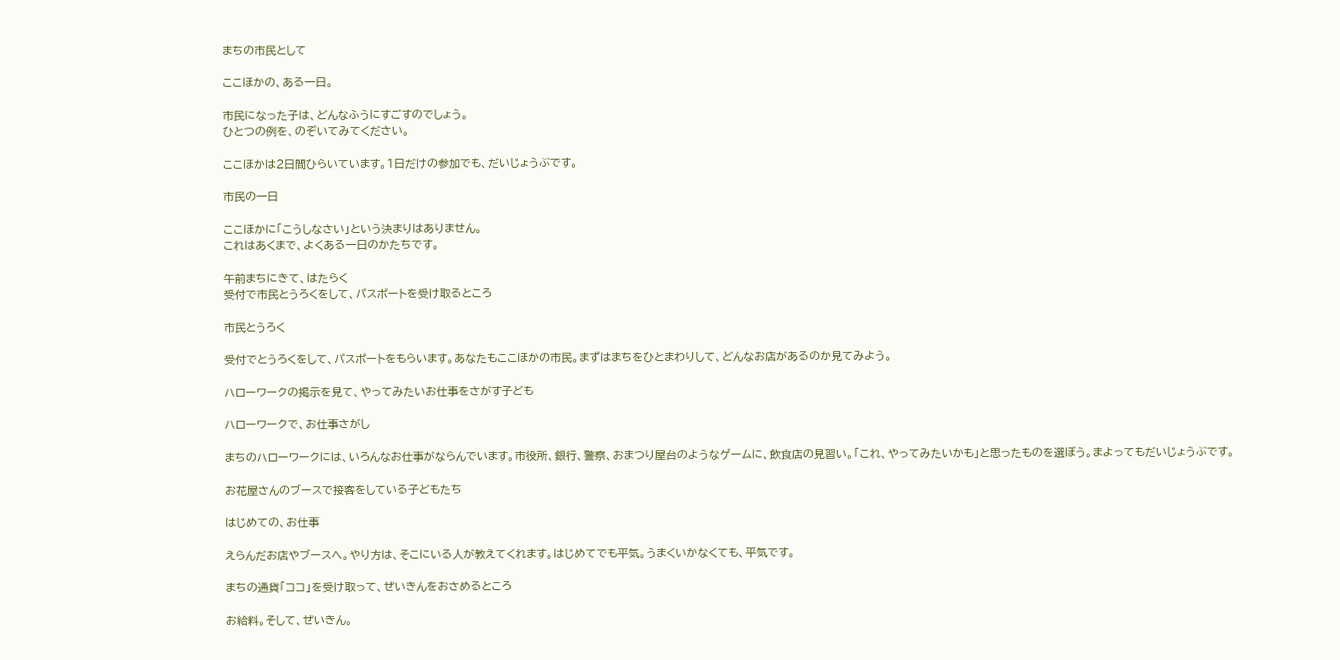まちの市民として

ここほかの、ある一日。

市民になった子は、どんなふうにすごすのでしょう。
ひとつの例を、のぞいてみてください。

ここほかは2日間ひらいています。1日だけの参加でも、だいじょうぶです。

市民の一日

ここほかに「こうしなさい」という決まりはありません。
これはあくまで、よくある一日のかたちです。

午前まちにきて、はたらく
受付で市民とうろくをして、パスポートを受け取るところ

市民とうろく

受付でとうろくをして、パスポートをもらいます。あなたもここほかの市民。まずはまちをひとまわりして、どんなお店があるのか見てみよう。

ハローワークの掲示を見て、やってみたいお仕事をさがす子ども

ハローワークで、お仕事さがし

まちのハローワークには、いろんなお仕事がならんでいます。市役所、銀行、警察、おまつり屋台のようなゲームに、飲食店の見習い。「これ、やってみたいかも」と思ったものを選ぼう。まよってもだいじょうぶです。

お花屋さんのブースで接客をしている子どもたち

はじめての、お仕事

えらんだお店やブースへ。やり方は、そこにいる人が教えてくれます。はじめてでも平気。うまくいかなくても、平気です。

まちの通貨「ココ」を受け取って、ぜいきんをおさめるところ

お給料。そして、ぜいきん。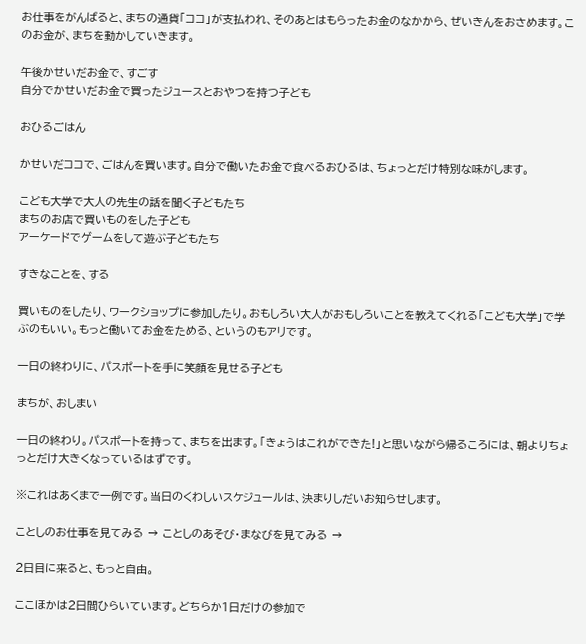お仕事をがんばると、まちの通貨「ココ」が支払われ、そのあとはもらったお金のなかから、ぜいきんをおさめます。このお金が、まちを動かしていきます。

午後かせいだお金で、すごす
自分でかせいだお金で買ったジュースとおやつを持つ子ども

おひるごはん

かせいだココで、ごはんを買います。自分で働いたお金で食べるおひるは、ちょっとだけ特別な味がします。

こども大学で大人の先生の話を聞く子どもたち
まちのお店で買いものをした子ども
アーケードでゲームをして遊ぶ子どもたち

すきなことを、する

買いものをしたり、ワークショップに参加したり。おもしろい大人がおもしろいことを教えてくれる「こども大学」で学ぶのもいい。もっと働いてお金をためる、というのもアリです。

一日の終わりに、パスポートを手に笑顔を見せる子ども

まちが、おしまい

一日の終わり。パスポートを持って、まちを出ます。「きょうはこれができた!」と思いながら帰るころには、朝よりちょっとだけ大きくなっているはずです。

※これはあくまで一例です。当日のくわしいスケジュールは、決まりしだいお知らせします。

ことしのお仕事を見てみる → ことしのあそび・まなびを見てみる →

2日目に来ると、もっと自由。

ここほかは2日間ひらいています。どちらか1日だけの参加で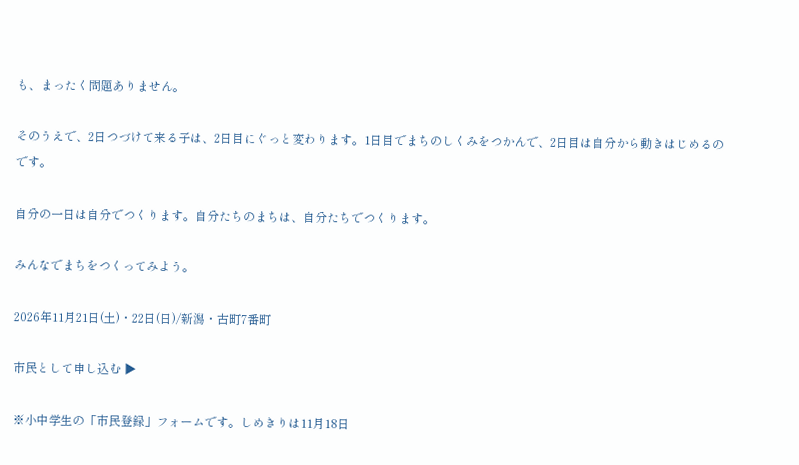も、まったく問題ありません。

そのうえで、2日つづけて来る子は、2日目にぐっと変わります。1日目でまちのしくみをつかんで、2日目は自分から動きはじめるのです。

自分の一日は自分でつくります。自分たちのまちは、自分たちでつくります。

みんなでまちをつくってみよう。

2026年11月21日(土)・22日(日)/新潟・古町7番町

市民として申し込む ▶

※小中学生の「市民登録」フォームです。しめきりは11月18日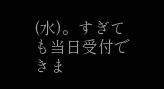(水)。すぎても当日受付できま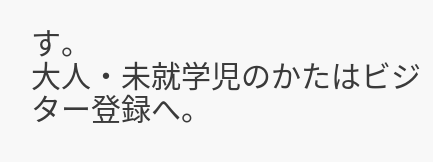す。
大人・未就学児のかたはビジター登録へ。